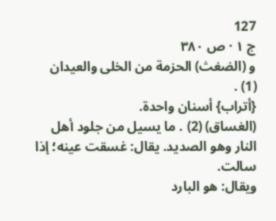127
ج ١ · ص ٣٨٠
و (الضغث) الحزمة من الخلى والعيدان (1) .
{أتراب} أسنان واحدة.
(الغساق) (2) . ما يسيل من جلود أهل النار وهو الصديد. يقال: غسقت عينه؛ إذا سالت.
ويقال: هو البارد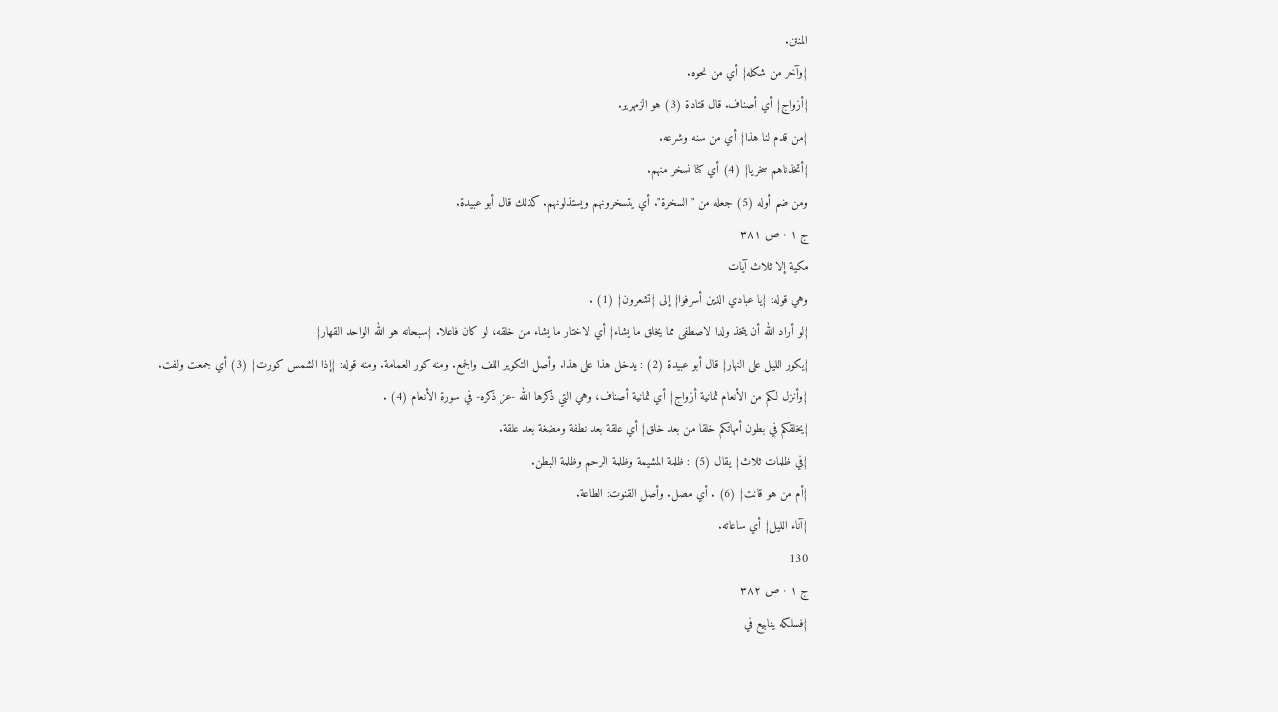المنتن.
{وآخر من شكله} أي من نحوه.
{أزواج} أي أصناف. قال قتادة (3) هو الزمهرير.
{من قدم لنا هذا} أي من سنه وشرعه.
{أتخذناهم سخريا} (4) أي كنا نسخر منهم.
ومن ضم أوله (5) جعله من "السخرة". أي يتسخرونهم ويستذلونهم. كذلك قال أبو عبيدة.
ج ١ · ص ٣٨١
مكية إلا ثلاث آيات
وهي قوله: {يا عبادي الذين أسرفوا} إلى {تشعرون} (1) .
{لو أراد الله أن يتخذ ولدا لاصطفى مما يخلق ما يشاء} أي لاختار ما يشاء من خلقه، لو كان فاعلا. {سبحانه هو الله الواحد القهار}
{يكور الليل على النهار} قال أبو عبيدة (2) : يدخل هذا على هذا. وأصل التكوير اللف والجمع. ومنه كور العمامة. ومنه قوله: {إذا الشمس كورت} (3) أي جمعت ولفت.
{وأنزل لكم من الأنعام ثمانية أزواج} أي ثمانية أصناف، وهي التي ذكرها الله -عز ذكره- في سورة الأنعام (4) .
{يخلقكم في بطون أمهاتكم خلقا من بعد خلق} أي علقة بعد نطفة ومضغة بعد علقة.
{في ظلمات ثلاث} يقال (5) : ظلمة المشيمة وظلمة الرحم وظلمة البطن.
{أم من هو قانت} (6) . أي مصل. وأصل القنوت: الطاعة.
{آناء الليل} أي ساعاته.
130
ج ١ · ص ٣٨٢
{فسلكه ينابيع في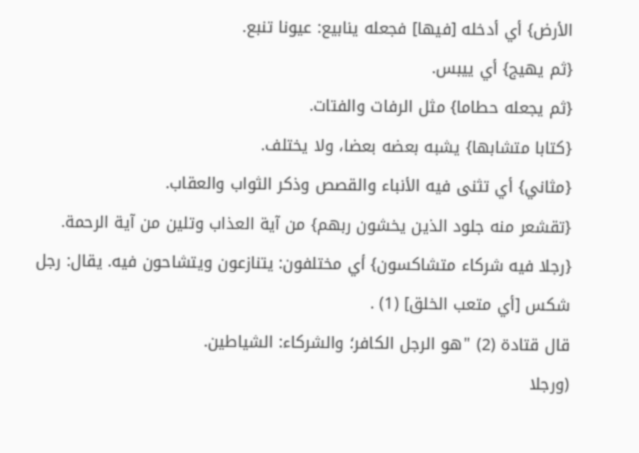الأرض} أي أدخله [فيها] فجعله ينابيع: عيونا تنبع.
{ثم يهيج} أي ييبس.
{ثم يجعله حطاما} مثل الرفات والفتات.
{كتابا متشابها} يشبه بعضه بعضا، ولا يختلف.
{مثاني} أي تثنى فيه الأنباء والقصص وذكر الثواب والعقاب.
{تقشعر منه جلود الذين يخشون ربهم} من آية العذاب وتلين من آية الرحمة.
{رجلا فيه شركاء متشاكسون} أي مختلفون: يتنازعون ويتشاحون فيه. يقال: رجل شكس [أي متعب الخلق] (1) .
قال قتادة (2) "هو الرجل الكافر؛ والشركاء: الشياطين.
(ورجلا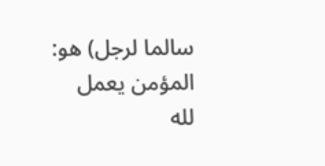سالما لرجل) هو: المؤمن يعمل لله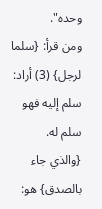وحده".
ومن قرأ: {سلما لرجل} (3) أراد: سلم إليه فهو سلم له.
{والذي جاء بالصدق} هو: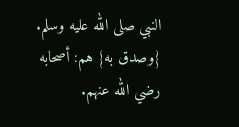النبي صلى الله عليه وسلم.
{وصدق به} هم: أصحابه رضي الله عنهم.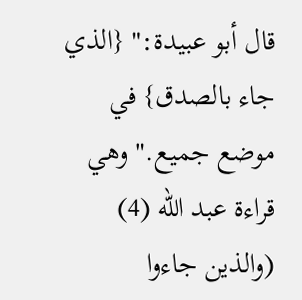قال أبو عبيدة:" {الذي جاء بالصدق} في موضع جميع." وهي قراءة عبد الله (4) (والذين جاءوا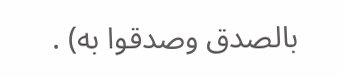بالصدق وصدقوا به) .